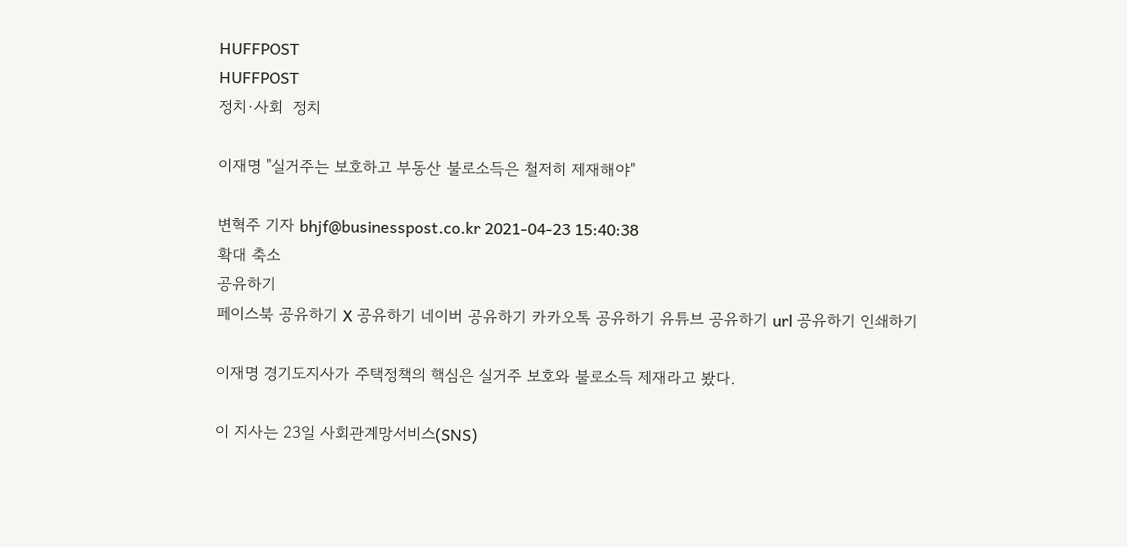HUFFPOST
HUFFPOST
정치·사회  정치

이재명 "실거주는 보호하고 부동산 불로소득은 철저히 제재해야"

변혁주 기자 bhjf@businesspost.co.kr 2021-04-23 15:40:38
확대 축소
공유하기
페이스북 공유하기 X 공유하기 네이버 공유하기 카카오톡 공유하기 유튜브 공유하기 url 공유하기 인쇄하기

이재명 경기도지사가 주택정책의 핵심은 실거주 보호와 불로소득 제재라고 봤다.

이 지사는 23일 사회관계망서비스(SNS)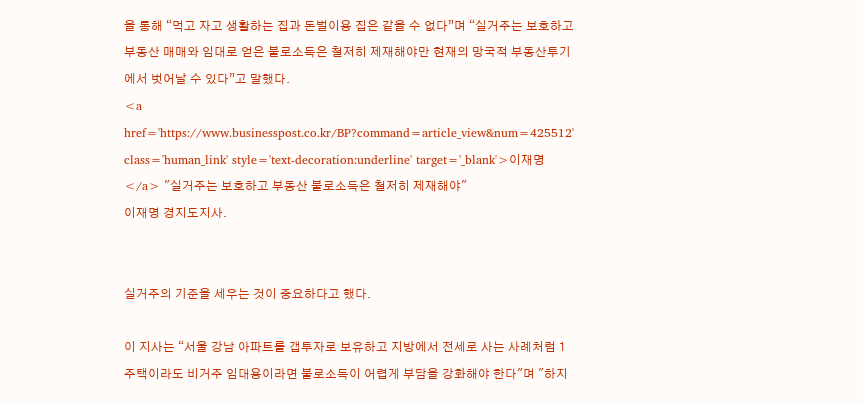을 통해 “먹고 자고 생활하는 집과 돈벌이용 집은 같을 수 없다”며 “실거주는 보호하고 부동산 매매와 임대로 얻은 불로소득은 철저히 제재해야만 현재의 망국적 부동산투기에서 벗어날 수 있다”고 말했다.
<a href='https://www.businesspost.co.kr/BP?command=article_view&num=425512' class='human_link' style='text-decoration:underline' target='_blank'>이재명</a> "실거주는 보호하고 부동산 불로소득은 철저히 제재해야"
이재명 경지도지사.


실거주의 기준을 세우는 것이 중요하다고 했다.

이 지사는 “서울 강남 아파트를 갭투자로 보유하고 지방에서 전세로 사는 사례처럼 1주택이라도 비거주 임대용이라면 불로소득이 어렵게 부담을 강화해야 한다"며 "하지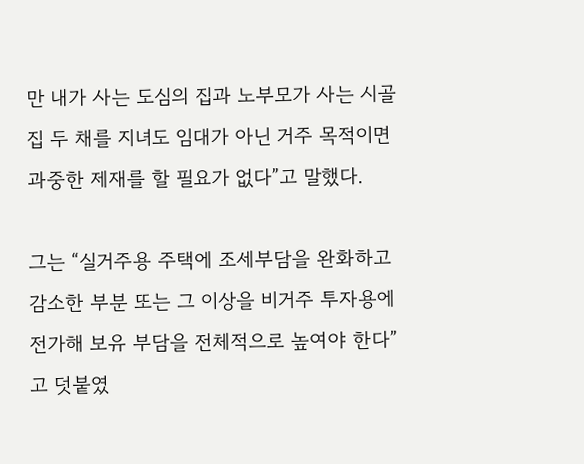만 내가 사는 도심의 집과 노부모가 사는 시골집 두 채를 지녀도 임대가 아닌 거주 목적이면 과중한 제재를 할 필요가 없다”고 말했다.

그는 “실거주용 주택에 조세부담을 완화하고 감소한 부분 또는 그 이상을 비거주 투자용에 전가해 보유 부담을 전체적으로 높여야 한다”고 덧붙였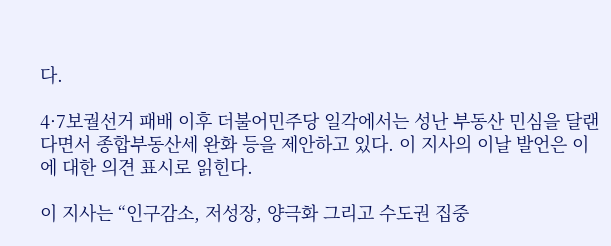다.

4·7보궐선거 패배 이후 더불어민주당 일각에서는 성난 부동산 민심을 달랜다면서 종합부동산세 완화 등을 제안하고 있다. 이 지사의 이날 발언은 이에 대한 의견 표시로 읽힌다.

이 지사는 “인구감소, 저성장, 양극화 그리고 수도권 집중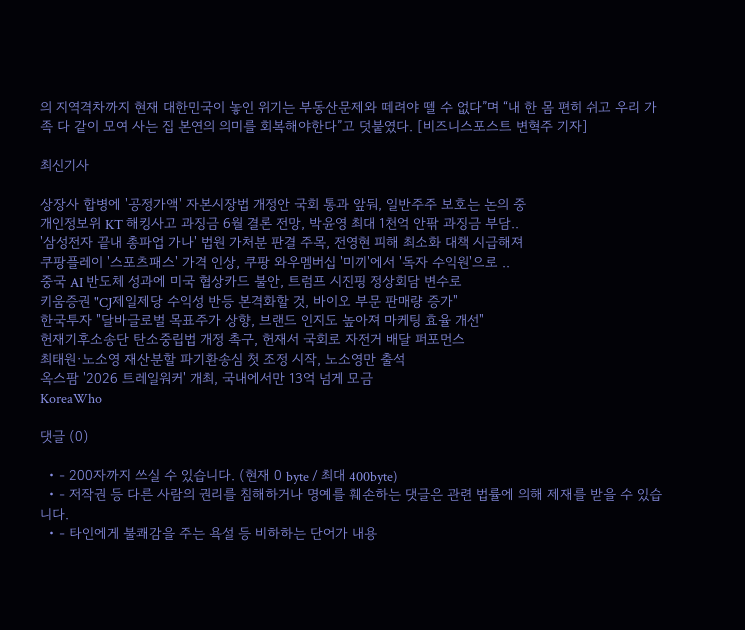의 지역격차까지 현재 대한민국이 놓인 위기는 부동산문제와 떼려야 뗄 수 없다”며 “내 한 몸 편히 쉬고 우리 가족 다 같이 모여 사는 집 본연의 의미를 회복해야한다”고 덧붙였다. [비즈니스포스트 변혁주 기자]

최신기사

상장사 합병에 '공정가액' 자본시장법 개정안 국회 통과 앞둬, 일반주주 보호는 논의 중
개인정보위 KT 해킹사고 과징금 6월 결론 전망, 박윤영 최대 1천억 안팎 과징금 부담..
'삼성전자 끝내 총파업 가나' 법원 가처분 판결 주목, 전영현 피해 최소화 대책 시급해져
쿠팡플레이 '스포츠패스' 가격 인상, 쿠팡 와우멤버십 '미끼'에서 '독자 수익원'으로 ..
중국 AI 반도체 성과에 미국 협상카드 불안, 트럼프 시진핑 정상회담 변수로
키움증권 "CJ제일제당 수익성 반등 본격화할 것, 바이오 부문 판매량 증가"
한국투자 "달바글로벌 목표주가 상향, 브랜드 인지도 높아져 마케팅 효율 개선"
헌재기후소송단 탄소중립법 개정 촉구, 헌재서 국회로 자전거 배달 퍼포먼스
최태원·노소영 재산분할 파기환송심 첫 조정 시작, 노소영만 출석
옥스팜 '2026 트레일워커' 개최, 국내에서만 13억 넘게 모금
KoreaWho

댓글 (0)

  • - 200자까지 쓰실 수 있습니다. (현재 0 byte / 최대 400byte)
  • - 저작권 등 다른 사람의 권리를 침해하거나 명예를 훼손하는 댓글은 관련 법률에 의해 제재를 받을 수 있습니다.
  • - 타인에게 불쾌감을 주는 욕설 등 비하하는 단어가 내용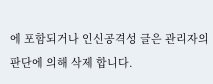에 포함되거나 인신공격성 글은 관리자의 판단에 의해 삭제 합니다.